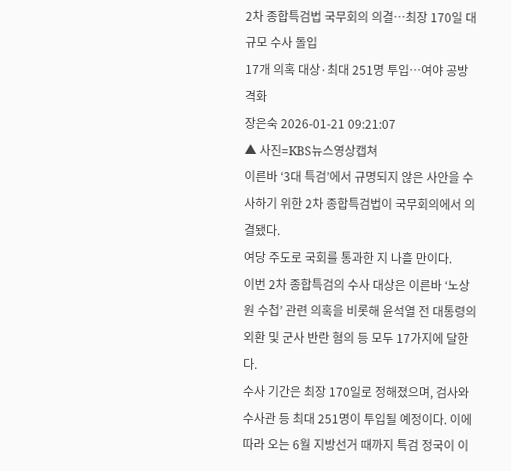2차 종합특검법 국무회의 의결…최장 170일 대규모 수사 돌입
17개 의혹 대상·최대 251명 투입…여야 공방 격화
장은숙 2026-01-21 09:21:07
▲ 사진=KBS뉴스영상캡쳐
이른바 ‘3대 특검’에서 규명되지 않은 사안을 수사하기 위한 2차 종합특검법이 국무회의에서 의결됐다.
여당 주도로 국회를 통과한 지 나흘 만이다.
이번 2차 종합특검의 수사 대상은 이른바 ‘노상원 수첩’ 관련 의혹을 비롯해 윤석열 전 대통령의 외환 및 군사 반란 혐의 등 모두 17가지에 달한다.
수사 기간은 최장 170일로 정해졌으며, 검사와 수사관 등 최대 251명이 투입될 예정이다. 이에 따라 오는 6월 지방선거 때까지 특검 정국이 이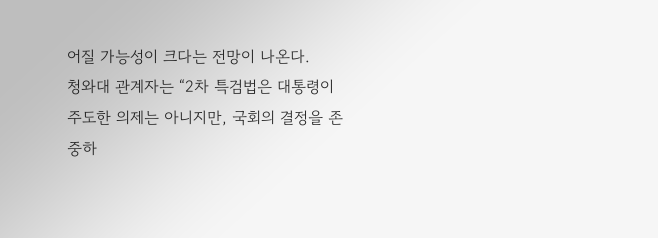어질 가능성이 크다는 전망이 나온다.
청와대 관계자는 “2차 특검법은 대통령이 주도한 의제는 아니지만, 국회의 결정을 존중하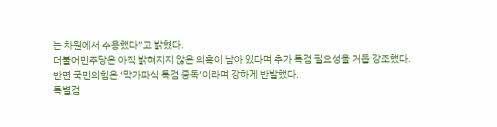는 차원에서 수용했다”고 밝혔다.
더불어민주당은 아직 밝혀지지 않은 의혹이 남아 있다며 추가 특검 필요성을 거듭 강조했다.
반면 국민의힘은 ‘막가파식 특검 중독’이라며 강하게 반발했다.
특별검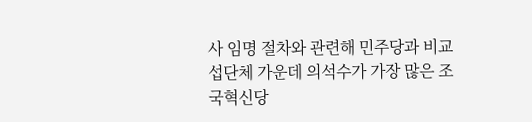사 임명 절차와 관련해 민주당과 비교섭단체 가운데 의석수가 가장 많은 조국혁신당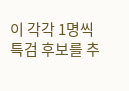이 각각 1명씩 특검 후보를 추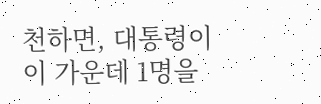천하면, 대통령이 이 가운데 1명을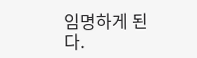임명하게 된다.